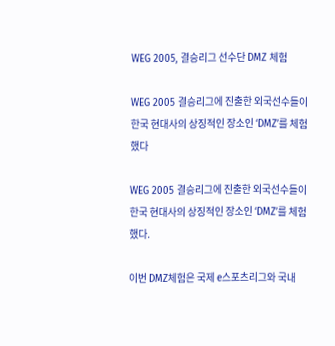WEG 2005, 결승리그 선수단 DMZ 체험

WEG 2005 결승리그에 진출한 외국선수들이 한국 현대사의 상징적인 장소인 ‘DMZ’를 체험했다

WEG 2005 결승리그에 진출한 외국선수들이 한국 현대사의 상징적인 장소인 ‘DMZ’를 체험했다.

이번 DMZ체험은 국제 e스포츠리그와 국내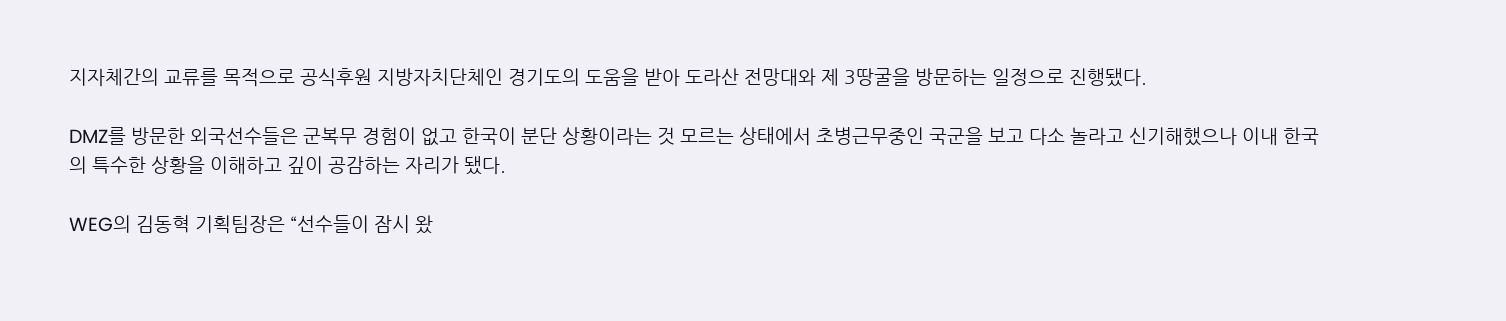지자체간의 교류를 목적으로 공식후원 지방자치단체인 경기도의 도움을 받아 도라산 전망대와 제 3땅굴을 방문하는 일정으로 진행됐다.

DMZ를 방문한 외국선수들은 군복무 경험이 없고 한국이 분단 상황이라는 것 모르는 상태에서 초병근무중인 국군을 보고 다소 놀라고 신기해했으나 이내 한국의 특수한 상황을 이해하고 깊이 공감하는 자리가 됐다.

WEG의 김동혁 기획팀장은 “선수들이 잠시 왔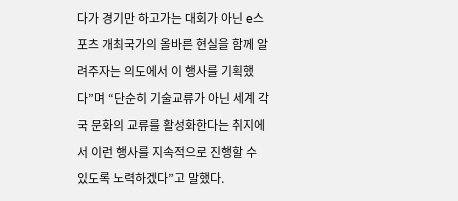다가 경기만 하고가는 대회가 아닌 e스포츠 개최국가의 올바른 현실을 함께 알려주자는 의도에서 이 행사를 기획했다”며 “단순히 기술교류가 아닌 세계 각국 문화의 교류를 활성화한다는 취지에서 이런 행사를 지속적으로 진행할 수 있도록 노력하겠다”고 말했다.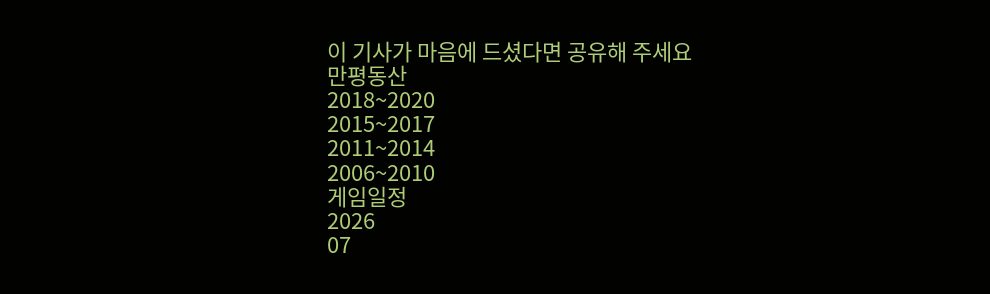이 기사가 마음에 드셨다면 공유해 주세요
만평동산
2018~2020
2015~2017
2011~2014
2006~2010
게임일정
2026
07